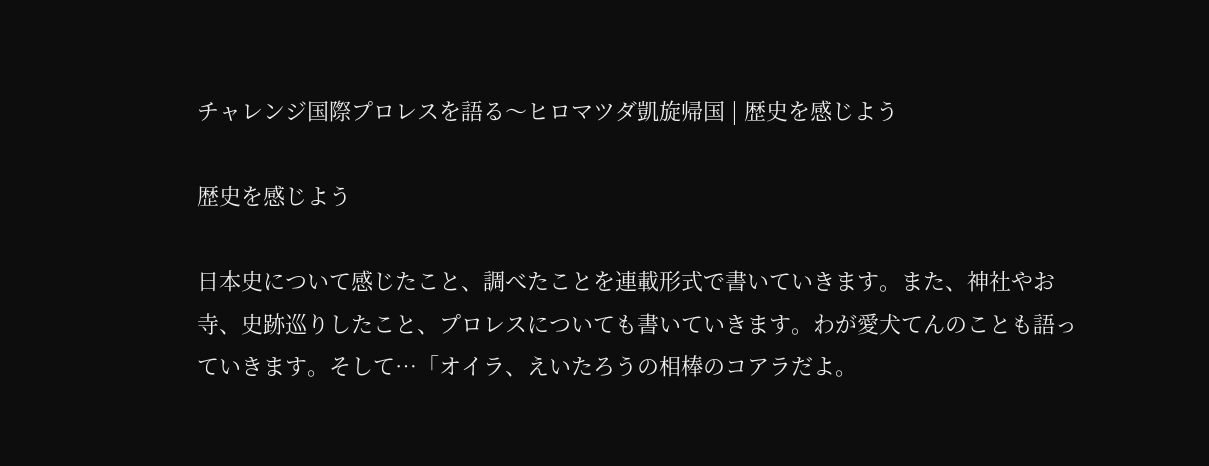チャレンジ国際プロレスを語る〜ヒロマツダ凱旋帰国 | 歴史を感じよう

歴史を感じよう

日本史について感じたこと、調べたことを連載形式で書いていきます。また、神社やお寺、史跡巡りしたこと、プロレスについても書いていきます。わが愛犬てんのことも語っていきます。そして…「オイラ、えいたろうの相棒のコアラだよ。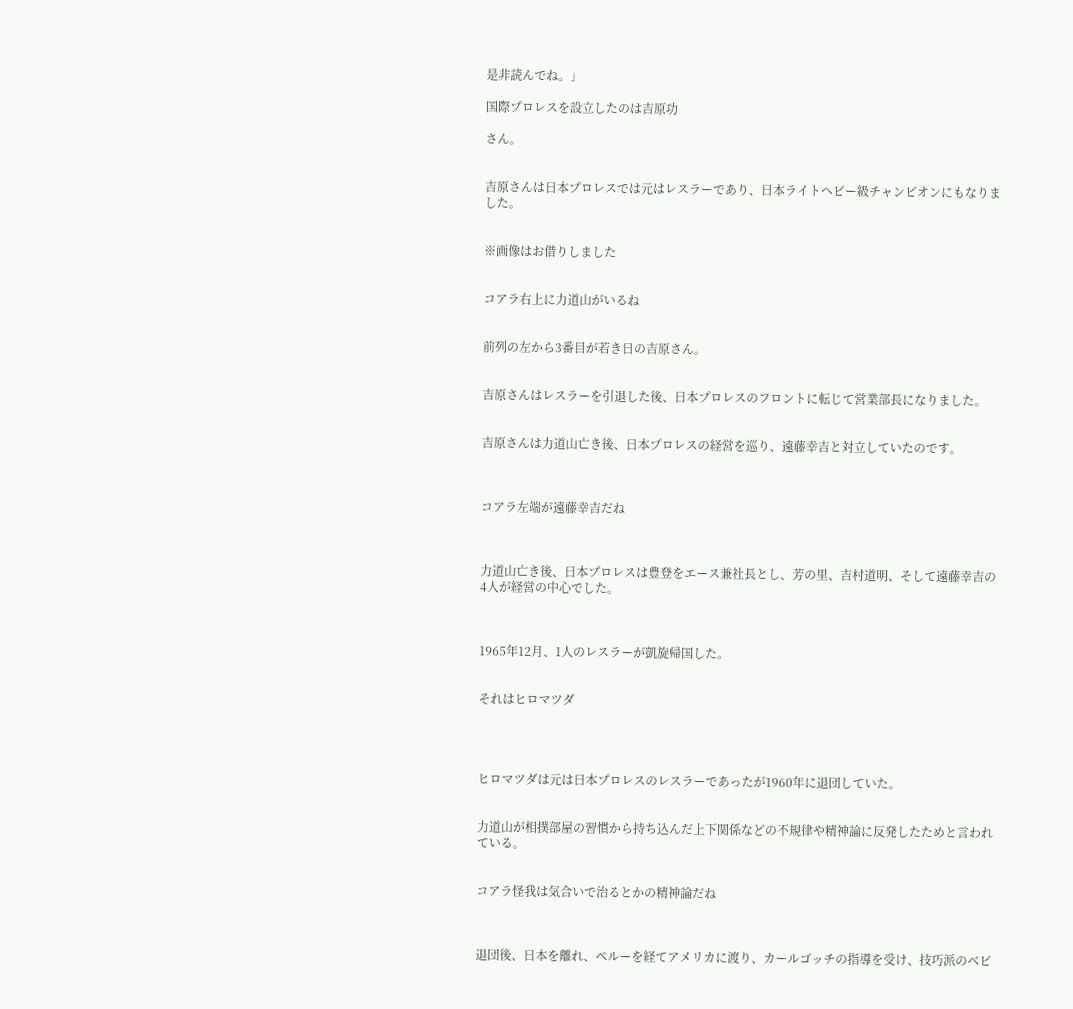是非読んでね。」

国際プロレスを設立したのは吉原功

さん。


吉原さんは日本プロレスでは元はレスラーであり、日本ライトヘビー級チャンピオンにもなりました。


※画像はお借りしました


コアラ右上に力道山がいるね


前列の左から3番目が若き日の吉原さん。


吉原さんはレスラーを引退した後、日本プロレスのフロントに転じて営業部長になりました。


吉原さんは力道山亡き後、日本プロレスの経営を巡り、遠藤幸吉と対立していたのです。



コアラ左端が遠藤幸吉だね



力道山亡き後、日本プロレスは豊登をエース兼社長とし、芳の里、吉村道明、そして遠藤幸吉の4人が経営の中心でした。



1965年12月、1人のレスラーが凱旋帰国した。


それはヒロマツダ




ヒロマツダは元は日本プロレスのレスラーであったが1960年に退団していた。


力道山が相撲部屋の習慣から持ち込んだ上下関係などの不規律や精神論に反発したためと言われている。


コアラ怪我は気合いで治るとかの精神論だね



退団後、日本を離れ、ペルーを経てアメリカに渡り、カールゴッチの指導を受け、技巧派のベビ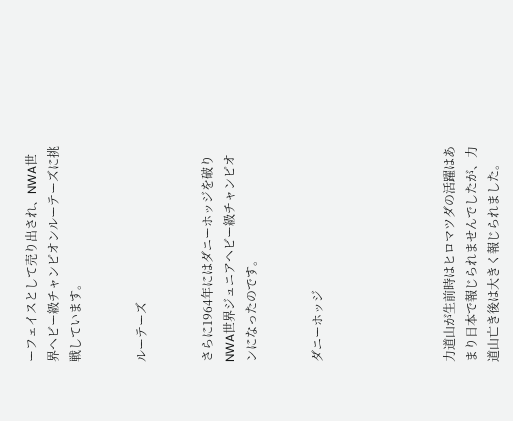ーフェイスとして売り出され、NWA世界ヘビー級チャンピオンルーテーズに挑戦しています。


ルーテーズ


さらに1964年にはダニーホッジを破りNWA世界ジュニアヘビー級チャンピオンになったのです。


ダニーホッジ





力道山が生前時はヒロマツダの活躍はあまり日本で報じられませんでしたが、力道山亡き後は大きく報じられました。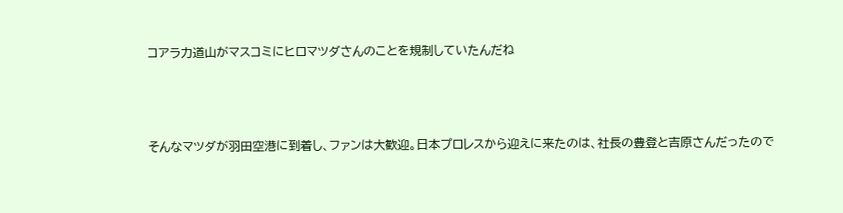コアラ力道山がマスコミにヒロマツダさんのことを規制していたんだね



そんなマツダが羽田空港に到着し、ファンは大歓迎。日本プロレスから迎えに来たのは、社長の豊登と吉原さんだったので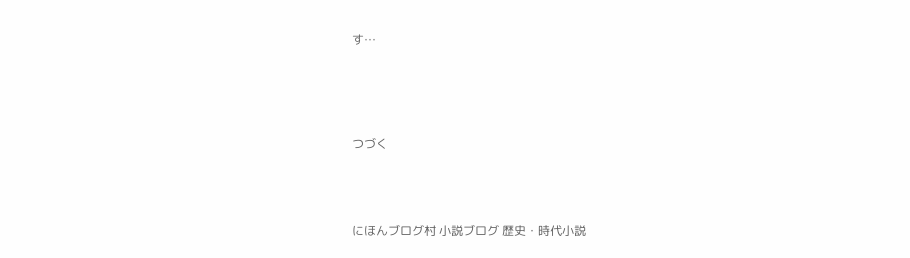す…





つづく




にほんブログ村 小説ブログ 歴史・時代小説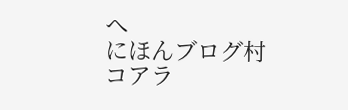へ
にほんブログ村
コアラ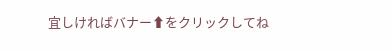宜しければバナー⬆をクリックしてね